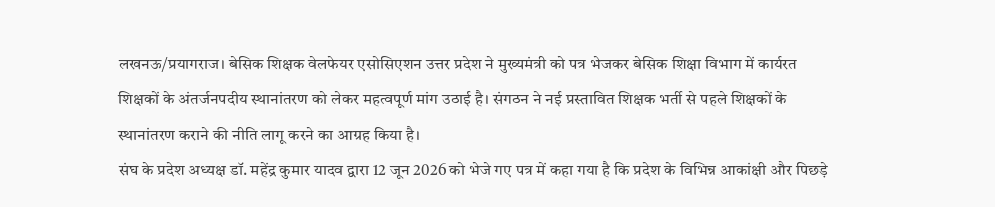लखनऊ/प्रयागराज। बेसिक शिक्षक वेलफेयर एसोसिएशन उत्तर प्रदेश ने मुख्यमंत्री को पत्र भेजकर बेसिक शिक्षा विभाग में कार्यरत शिक्षकों के अंतर्जनपदीय स्थानांतरण को लेकर महत्वपूर्ण मांग उठाई है। संगठन ने नई प्रस्तावित शिक्षक भर्ती से पहले शिक्षकों के स्थानांतरण कराने की नीति लागू करने का आग्रह किया है।
संघ के प्रदेश अध्यक्ष डॉ. महेंद्र कुमार यादव द्वारा 12 जून 2026 को भेजे गए पत्र में कहा गया है कि प्रदेश के विभिन्न आकांक्षी और पिछड़े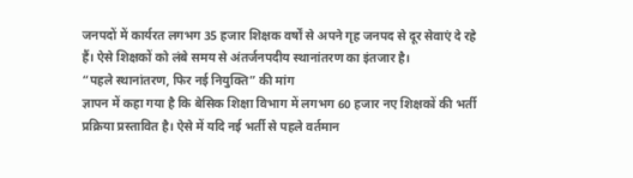जनपदों में कार्यरत लगभग 35 हजार शिक्षक वर्षों से अपने गृह जनपद से दूर सेवाएं दे रहे हैं। ऐसे शिक्षकों को लंबे समय से अंतर्जनपदीय स्थानांतरण का इंतजार है।
“पहले स्थानांतरण, फिर नई नियुक्ति” की मांग
ज्ञापन में कहा गया है कि बेसिक शिक्षा विभाग में लगभग 60 हजार नए शिक्षकों की भर्ती प्रक्रिया प्रस्तावित है। ऐसे में यदि नई भर्ती से पहले वर्तमान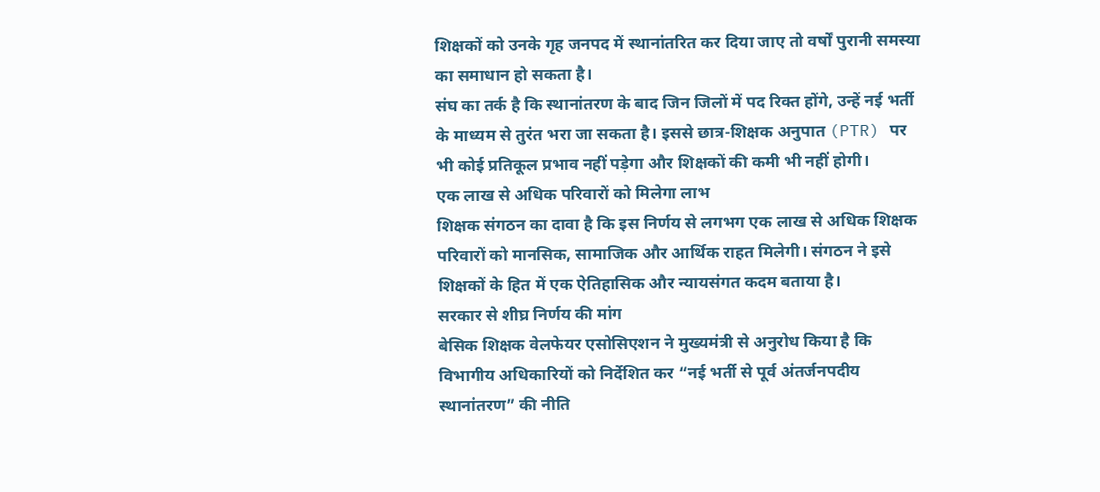शिक्षकों को उनके गृह जनपद में स्थानांतरित कर दिया जाए तो वर्षों पुरानी समस्या का समाधान हो सकता है।
संघ का तर्क है कि स्थानांतरण के बाद जिन जिलों में पद रिक्त होंगे, उन्हें नई भर्ती के माध्यम से तुरंत भरा जा सकता है। इससे छात्र-शिक्षक अनुपात (PTR) पर भी कोई प्रतिकूल प्रभाव नहीं पड़ेगा और शिक्षकों की कमी भी नहीं होगी।
एक लाख से अधिक परिवारों को मिलेगा लाभ
शिक्षक संगठन का दावा है कि इस निर्णय से लगभग एक लाख से अधिक शिक्षक परिवारों को मानसिक, सामाजिक और आर्थिक राहत मिलेगी। संगठन ने इसे शिक्षकों के हित में एक ऐतिहासिक और न्यायसंगत कदम बताया है।
सरकार से शीघ्र निर्णय की मांग
बेसिक शिक्षक वेलफेयर एसोसिएशन ने मुख्यमंत्री से अनुरोध किया है कि विभागीय अधिकारियों को निर्देशित कर “नई भर्ती से पूर्व अंतर्जनपदीय स्थानांतरण” की नीति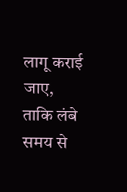लागू कराई जाए, ताकि लंबे समय से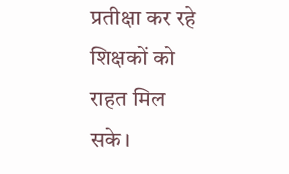प्रतीक्षा कर रहे शिक्षकों को राहत मिल सके।